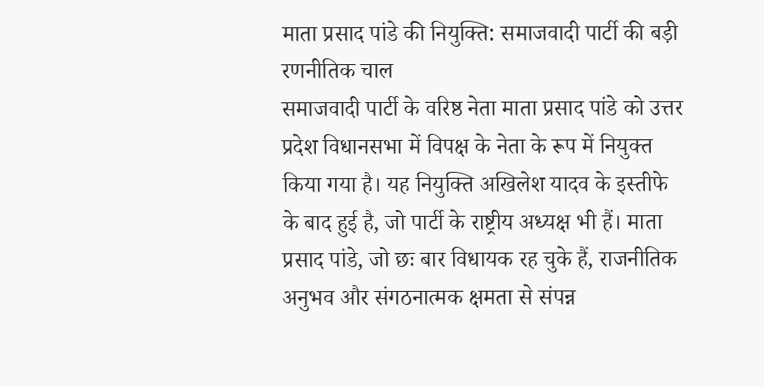माता प्रसाद पांडे की नियुक्ति: समाजवादी पार्टी की बड़ी रणनीतिक चाल
समाजवादी पार्टी के वरिष्ठ नेता माता प्रसाद पांडे को उत्तर प्रदेश विधानसभा में विपक्ष के नेता के रूप में नियुक्त किया गया है। यह नियुक्ति अखिलेश यादव के इस्तीफे के बाद हुई है, जो पार्टी के राष्ट्रीय अध्यक्ष भी हैं। माता प्रसाद पांडे, जो छः बार विधायक रह चुके हैं, राजनीतिक अनुभव और संगठनात्मक क्षमता से संपन्न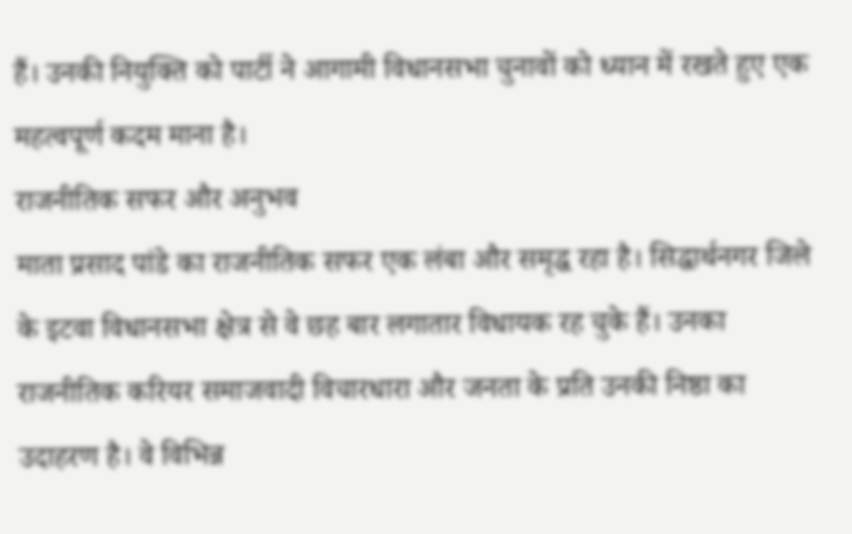हैं। उनकी नियुक्ति को पार्टी ने आगामी विधानसभा चुनावों को ध्यान में रखते हुए एक महत्वपूर्ण कदम माना है।
राजनीतिक सफर और अनुभव
माता प्रसाद पांडे का राजनीतिक सफर एक लंबा और समृद्ध रहा है। सिद्धार्थनगर जिले के इटवा विधानसभा क्षेत्र से वे छह बार लगातार विधायक रह चुके हैं। उनका राजनीतिक करियर समाजवादी विचारधारा और जनता के प्रति उनकी निष्ठा का उदाहरण है। वे विभिन्न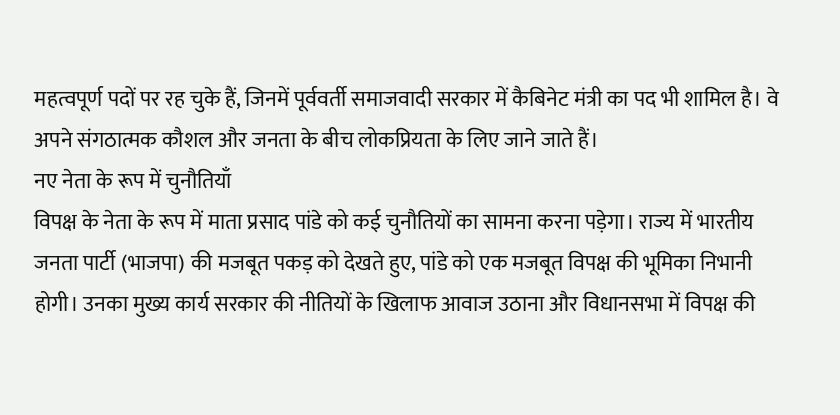महत्वपूर्ण पदों पर रह चुके हैं, जिनमें पूर्ववर्ती समाजवादी सरकार में कैबिनेट मंत्री का पद भी शामिल है। वे अपने संगठात्मक कौशल और जनता के बीच लोकप्रियता के लिए जाने जाते हैं।
नए नेता के रूप में चुनौतियाँ
विपक्ष के नेता के रूप में माता प्रसाद पांडे को कई चुनौतियों का सामना करना पड़ेगा। राज्य में भारतीय जनता पार्टी (भाजपा) की मजबूत पकड़ को देखते हुए, पांडे को एक मजबूत विपक्ष की भूमिका निभानी होगी। उनका मुख्य कार्य सरकार की नीतियों के खिलाफ आवाज उठाना और विधानसभा में विपक्ष की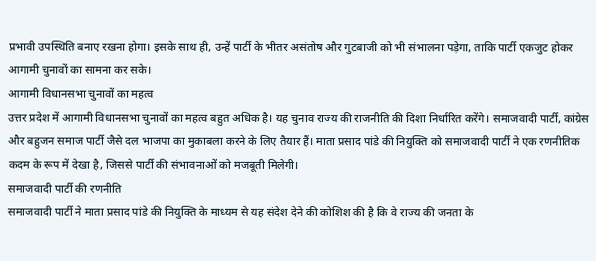प्रभावी उपस्थिति बनाए रखना होगा। इसके साथ ही, उन्हें पार्टी के भीतर असंतोष और गुटबाजी को भी संभालना पड़ेगा, ताकि पार्टी एकजुट होकर आगामी चुनावों का सामना कर सके।
आगामी विधानसभा चुनावों का महत्व
उत्तर प्रदेश में आगामी विधानसभा चुनावों का महत्व बहुत अधिक है। यह चुनाव राज्य की राजनीति की दिशा निर्धारित करेंगे। समाजवादी पार्टी, कांग्रेस और बहुजन समाज पार्टी जैसे दल भाजपा का मुकाबला करने के लिए तैयार हैं। माता प्रसाद पांडे की नियुक्ति को समाजवादी पार्टी ने एक रणनीतिक कदम के रूप में देखा है, जिससे पार्टी की संभावनाओं को मजबूती मिलेगी।
समाजवादी पार्टी की रणनीति
समाजवादी पार्टी ने माता प्रसाद पांडे की नियुक्ति के माध्यम से यह संदेश देने की कोशिश की है कि वे राज्य की जनता के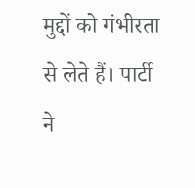मुद्दों को गंभीरता से लेते हैं। पार्टी ने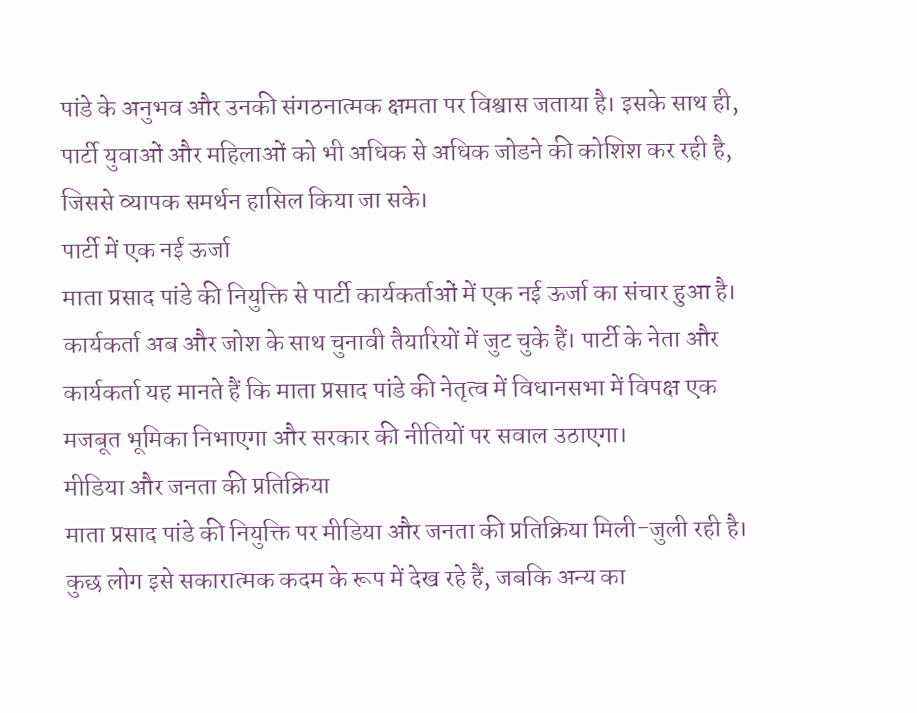पांडे के अनुभव और उनकी संगठनात्मक क्षमता पर विश्वास जताया है। इसके साथ ही, पार्टी युवाओं और महिलाओं को भी अधिक से अधिक जोडने की कोशिश कर रही है, जिससे व्यापक समर्थन हासिल किया जा सके।
पार्टी में एक नई ऊर्जा
माता प्रसाद पांडे की नियुक्ति से पार्टी कार्यकर्ताओं में एक नई ऊर्जा का संचार हुआ है। कार्यकर्ता अब और जोश के साथ चुनावी तैयारियों में जुट चुके हैं। पार्टी के नेता और कार्यकर्ता यह मानते हैं कि माता प्रसाद पांडे की नेतृत्व में विधानसभा में विपक्ष एक मजबूत भूमिका निभाएगा और सरकार की नीतियों पर सवाल उठाएगा।
मीडिया और जनता की प्रतिक्रिया
माता प्रसाद पांडे की नियुक्ति पर मीडिया और जनता की प्रतिक्रिया मिली-जुली रही है। कुछ लोग इसे सकारात्मक कदम के रूप में देख रहे हैं, जबकि अन्य का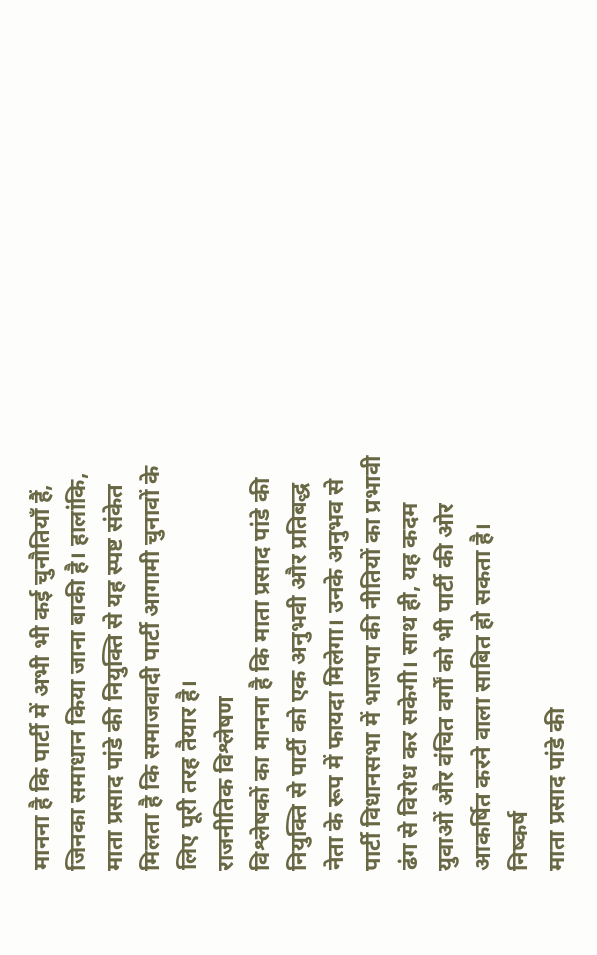मानना है कि पार्टी में अभी भी कई चुनौतियाँ हैं, जिनका समाधान किया जाना बाकी है। हालांकि, माता प्रसाद पांडे की नियुक्ति से यह स्पष्ट संकेत मिलता है कि समाजवादी पार्टी आगामी चुनावों के लिए पूरी तरह तैयार है।
राजनीतिक विश्लेषण
विश्लेषकों का मानना है कि माता प्रसाद पांडे की नियुक्ति से पार्टी को एक अनुभवी और प्रतिबद्ध नेता के रूप में फायदा मिलेगा। उनके अनुभव से पार्टी विधानसभा में भाजपा की नीतियों का प्रभावी ढंग से विरोध कर सकेगी। साथ ही, यह कदम युवाओं और वंचित वर्गों को भी पार्टी की ओर आकर्षित करने वाला साबित हो सकता है।
निष्कर्ष
माता प्रसाद पांडे की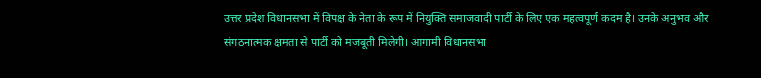उत्तर प्रदेश विधानसभा में विपक्ष के नेता के रूप में नियुक्ति समाजवादी पार्टी के लिए एक महत्वपूर्ण कदम है। उनके अनुभव और संगठनात्मक क्षमता से पार्टी को मजबूती मिलेगी। आगामी विधानसभा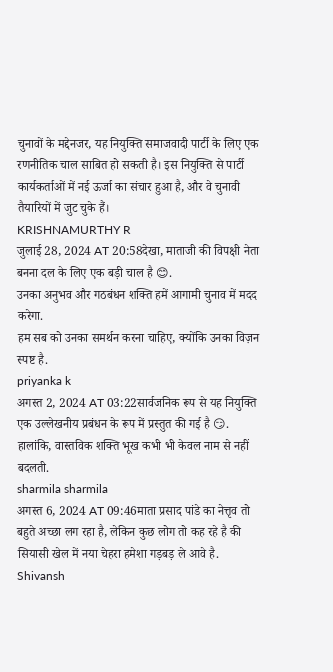चुनावों के मद्देनजर, यह नियुक्ति समाजवादी पार्टी के लिए एक रणनीतिक चाल साबित हो सकती है। इस नियुक्ति से पार्टी कार्यकर्ताओं में नई ऊर्जा का संचार हुआ है, और वे चुनावी तैयारियों में जुट चुके हैं।
KRISHNAMURTHY R
जुलाई 28, 2024 AT 20:58देखा, माताजी की विपक्षी नेता बनना दल के लिए एक बड़ी चाल है 😊.
उनका अनुभव और गठबंधन शक्ति हमें आगामी चुनाव में मदद करेगा.
हम सब को उनका समर्थन करना चाहिए, क्योंकि उनका विज़न स्पष्ट है.
priyanka k
अगस्त 2, 2024 AT 03:22सार्वजनिक रूप से यह नियुक्ति एक उल्लेखनीय प्रबंधन के रूप में प्रस्तुत की गई है 😏.
हालांकि, वास्तविक शक्ति भूख कभी भी केवल नाम से नहीं बदलती.
sharmila sharmila
अगस्त 6, 2024 AT 09:46माता प्रसाद पांडे का नेत्तृव तो बहुते अच्छा लग रहा है, लेकिन कुछ लोग तो कह रहे है की सियासी खेल में नया चेहरा हमेशा गड़बड़ ले आवे है.
Shivansh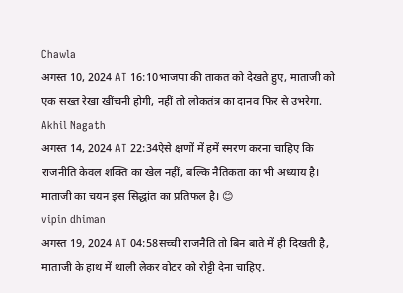Chawla
अगस्त 10, 2024 AT 16:10भाजपा की ताकत को देखते हुए, माताजी को एक सख्त रेखा खींचनी होगी, नहीं तो लोकतंत्र का दानव फिर से उभरेगा.
Akhil Nagath
अगस्त 14, 2024 AT 22:34ऐसे क्षणों में हमें स्मरण करना चाहिए कि राजनीति केवल शक्ति का खेल नहीं, बल्कि नैतिकता का भी अध्याय है।
माताजी का चयन इस सिद्धांत का प्रतिफल है। 😊
vipin dhiman
अगस्त 19, 2024 AT 04:58सच्ची राजनैति तो बिन बाते में ही दिखती है, माताजी के हाथ में थाली लेकर वोटर को रोट्टी देना चाहिए.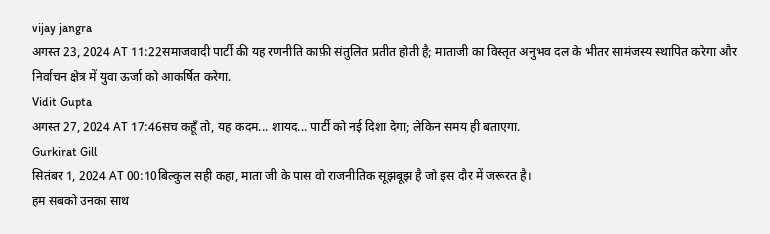vijay jangra
अगस्त 23, 2024 AT 11:22समाजवादी पार्टी की यह रणनीति काफ़ी संतुलित प्रतीत होती है; माताजी का विस्तृत अनुभव दल के भीतर सामंजस्य स्थापित करेगा और निर्वाचन क्षेत्र में युवा ऊर्जा को आकर्षित करेगा.
Vidit Gupta
अगस्त 27, 2024 AT 17:46सच कहूँ तो, यह कदम... शायद... पार्टी को नई दिशा देगा; लेकिन समय ही बताएगा.
Gurkirat Gill
सितंबर 1, 2024 AT 00:10बिल्कुल सही कहा, माता जी के पास वो राजनीतिक सूझबूझ है जो इस दौर में जरूरत है।
हम सबको उनका साथ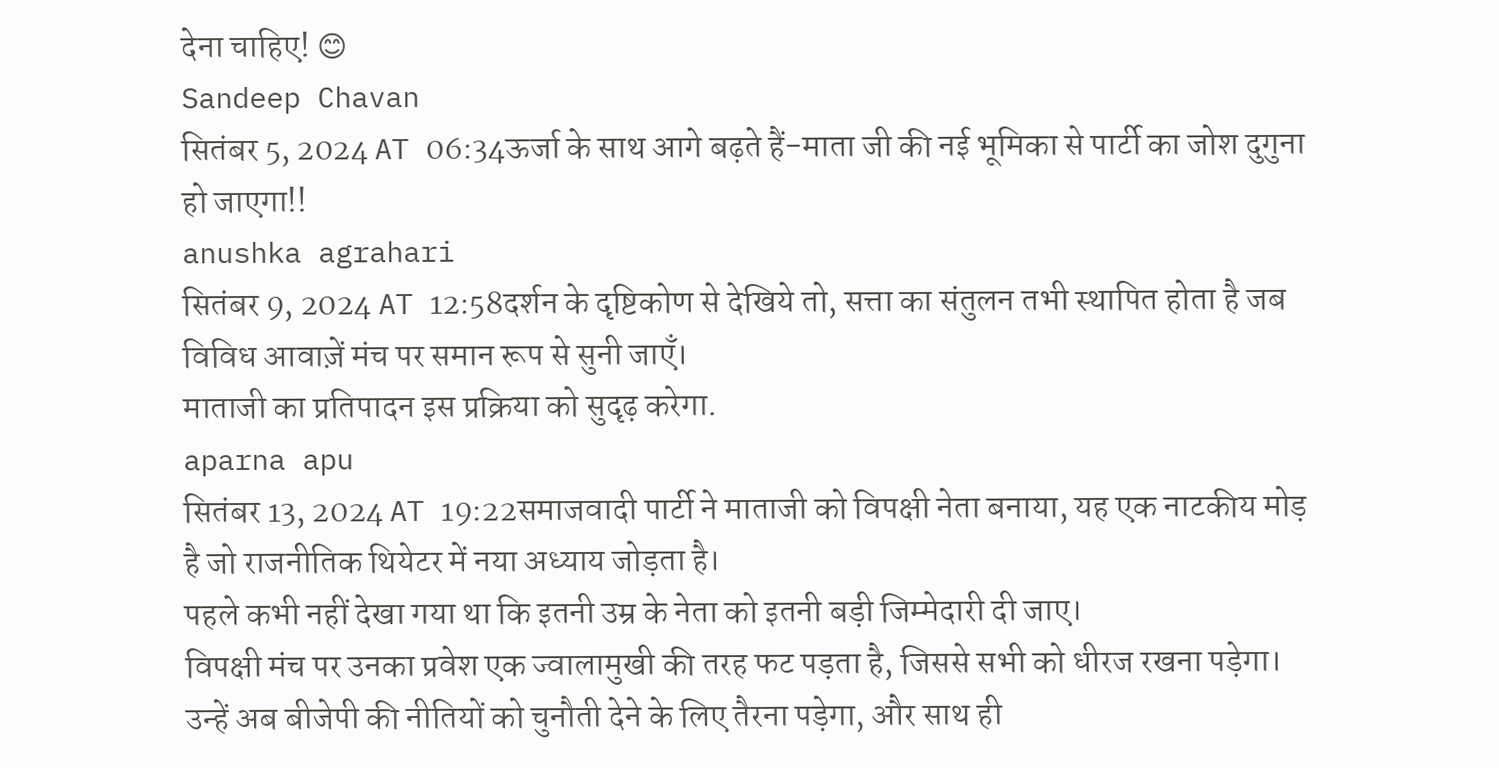देना चाहिए! 😊
Sandeep Chavan
सितंबर 5, 2024 AT 06:34ऊर्जा के साथ आगे बढ़ते हैं-माता जी की नई भूमिका से पार्टी का जोश दुगुना हो जाएगा!!
anushka agrahari
सितंबर 9, 2024 AT 12:58दर्शन के दृष्टिकोण से देखिये तो, सत्ता का संतुलन तभी स्थापित होता है जब विविध आवाज़ें मंच पर समान रूप से सुनी जाएँ।
माताजी का प्रतिपादन इस प्रक्रिया को सुदृढ़ करेगा.
aparna apu
सितंबर 13, 2024 AT 19:22समाजवादी पार्टी ने माताजी को विपक्षी नेता बनाया, यह एक नाटकीय मोड़ है जो राजनीतिक थियेटर में नया अध्याय जोड़ता है।
पहले कभी नहीं देखा गया था कि इतनी उम्र के नेता को इतनी बड़ी जिम्मेदारी दी जाए।
विपक्षी मंच पर उनका प्रवेश एक ज्वालामुखी की तरह फट पड़ता है, जिससे सभी को धीरज रखना पड़ेगा।
उन्हें अब बीजेपी की नीतियों को चुनौती देने के लिए तैरना पड़ेगा, और साथ ही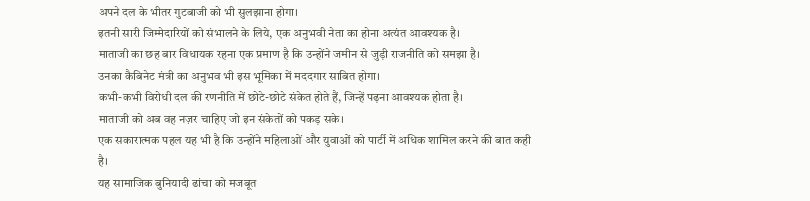अपने दल के भीतर गुटबाजी को भी सुलझाना होगा।
इतनी सारी जिम्मेदारियों को संभालने के लिये, एक अनुभवी नेता का होना अत्यंत आवश्यक है।
माताजी का छह बार विधायक रहना एक प्रमाण है कि उन्होंने जमीन से जुड़ी राजनीति को समझा है।
उनका कैबिनेट मंत्री का अनुभव भी इस भूमिका में मददगार साबित होगा।
कभी-कभी विरोधी दल की रणनीति में छोटे-छोटे संकेत होते हैं, जिन्हें पढ़ना आवश्यक होता है।
माताजी को अब वह नज़र चाहिए जो इन संकेतों को पकड़ सके।
एक सकारात्मक पहल यह भी है कि उन्होंने महिलाओं और युवाओं को पार्टी में अधिक शामिल करने की बात कही है।
यह सामाजिक बुनियादी ढांचा को मजबूत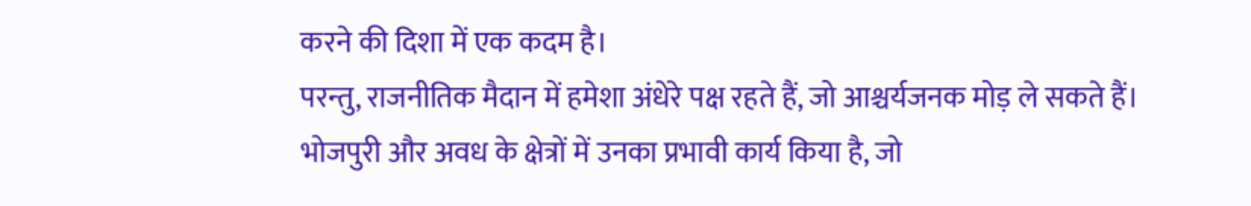करने की दिशा में एक कदम है।
परन्तु, राजनीतिक मैदान में हमेशा अंधेरे पक्ष रहते हैं, जो आश्चर्यजनक मोड़ ले सकते हैं।
भोजपुरी और अवध के क्षेत्रों में उनका प्रभावी कार्य किया है, जो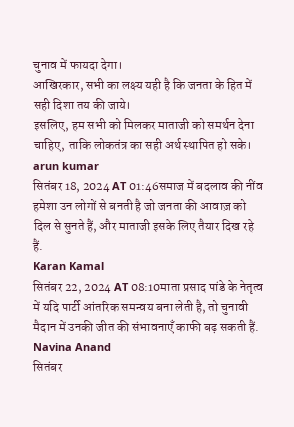चुनाव में फायदा देगा।
आखिरकार, सभी का लक्ष्य यही है कि जनता के हित में सही दिशा तय की जाये।
इसलिए, हम सभी को मिलकर माताजी को समर्थन देना चाहिए, ताकि लोकतंत्र का सही अर्थ स्थापित हो सके।
arun kumar
सितंबर 18, 2024 AT 01:46समाज में बदलाव की नींव हमेशा उन लोगों से बनती है जो जनता की आवाज़ को दिल से सुनते हैं, और माताजी इसके लिए तैयार दिख रहे हैं.
Karan Kamal
सितंबर 22, 2024 AT 08:10माता प्रसाद पांडे के नेतृत्व में यदि पार्टी आंतरिक समन्वय बना लेती है, तो चुनावी मैदान में उनकी जीत की संभावनाएँ काफी बढ़ सकती हैं.
Navina Anand
सितंबर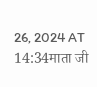26, 2024 AT 14:34माता जी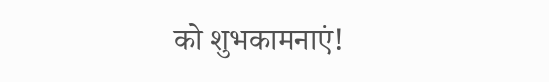को शुभकामनाएं!